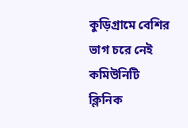কুড়িগ্রামে বেশির ভাগ চরে নেই কমিউনিটি ক্লিনিক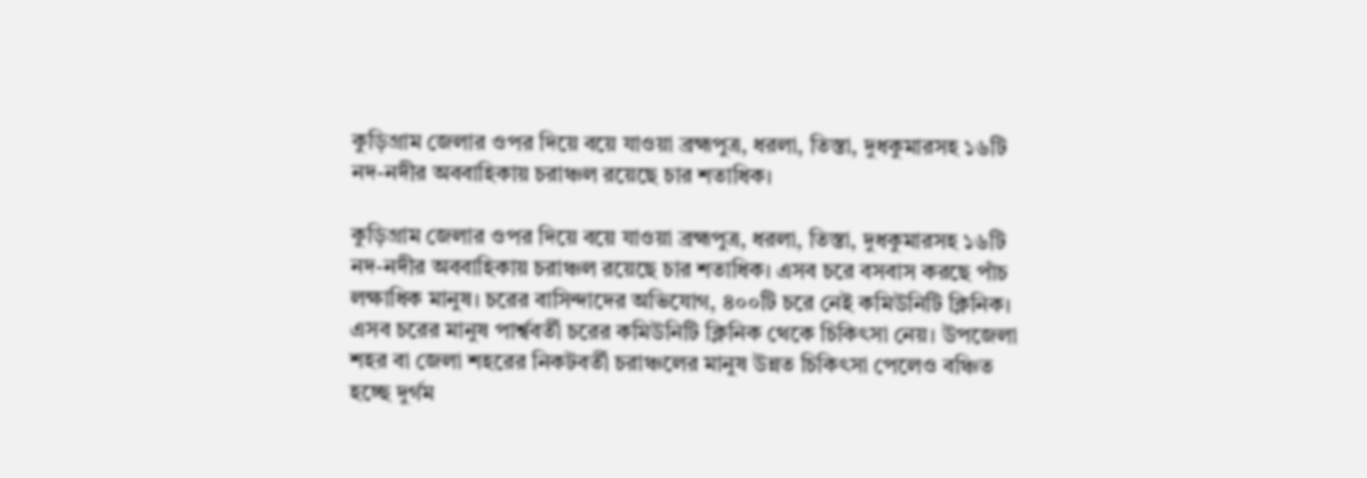কুড়িগ্রাম জেলার ওপর দিয়ে বয়ে যাওয়া ব্রহ্মপুত্র, ধরলা, তিস্তা, দুধকুমারসহ ১৬টি নদ-নদীর অববাহিকায় চরাঞ্চল রয়েছে চার শতাধিক।

কুড়িগ্রাম জেলার ওপর দিয়ে বয়ে যাওয়া ব্রহ্মপুত্র, ধরলা, তিস্তা, দুধকুমারসহ ১৬টি নদ-নদীর অববাহিকায় চরাঞ্চল রয়েছে চার শতাধিক। এসব চরে বসবাস করছে পাঁচ লক্ষাধিক মানুষ। চরের বাসিন্দাদের অভিযোগ, ৪০০টি চরে নেই কমিউনিটি ক্লিনিক। এসব চরের মানুষ পার্শ্ববর্তী চরের কমিউনিটি ক্লিনিক থেকে চিকিৎসা নেয়। উপজেলা শহর বা জেলা শহরের নিকটবর্তী চরাঞ্চলের মানুষ উন্নত চিকিৎসা পেলেও বঞ্চিত হচ্ছে দুর্গম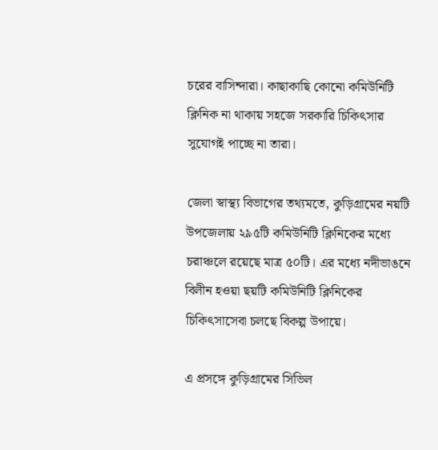চরের বাসিন্দারা। কাছাকাছি কোনো কমিউনিটি ক্লিনিক না থাকায় সহজে সরকারি চিকিৎসার সুযোগই পাচ্ছে না তারা।

জেলা স্বাস্থ্য বিভাগের তথ্যমতে, কুড়িগ্রামের নয়টি উপজেলায় ২৯৫টি কমিউনিটি ক্লিনিকের মধ্যে চরাঞ্চলে রয়েছে মাত্র ৫০টি। এর মধ্যে নদীভাঙনে বিলীন হওয়া ছয়টি কমিউনিটি ক্লিনিকের চিকিৎসাসেবা চলছে বিকল্প উপায়ে।

এ প্রসঙ্গে কুড়িগ্রামের সিভিল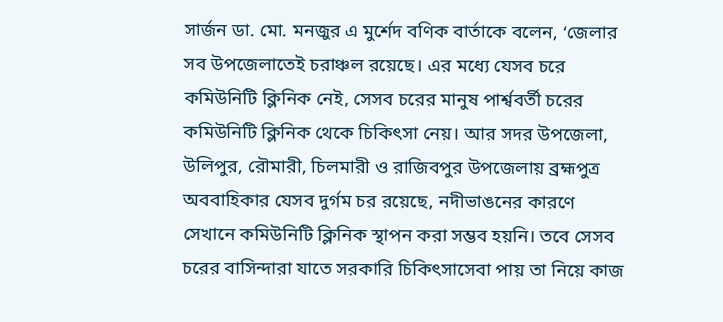সার্জন ডা. মো. মনজুর এ মুর্শেদ বণিক বার্তাকে বলেন, ‘জেলার সব উপজেলাতেই চরাঞ্চল রয়েছে। এর মধ্যে যেসব চরে কমিউনিটি ক্লিনিক নেই, সেসব চরের মানুষ পার্শ্ববর্তী চরের কমিউনিটি ক্লিনিক থেকে চিকিৎসা নেয়। আর সদর উপজেলা, উলিপুর, রৌমারী, চিলমারী ও রাজিবপুর উপজেলায় ব্রহ্মপুত্র অববাহিকার যেসব দুর্গম চর রয়েছে, নদীভাঙনের কারণে সেখানে কমিউনিটি ক্লিনিক স্থাপন করা সম্ভব হয়নি। তবে সেসব চরের বাসিন্দারা যাতে সরকারি চিকিৎসাসেবা পায় তা নিয়ে কাজ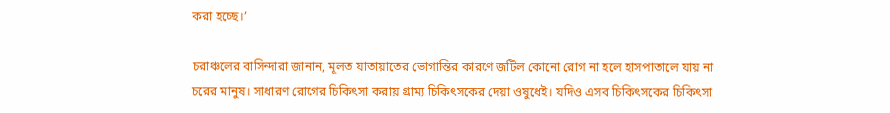করা হচ্ছে।’

চরাঞ্চলের বাসিন্দারা জানান, মূলত যাতায়াতের ভোগান্তির কারণে জটিল কোনো রোগ না হলে হাসপাতালে যায় না চরের মানুষ। সাধারণ রোগের চিকিৎসা করায় গ্রাম্য চিকিৎসকের দেয়া ওষুধেই। যদিও এসব চিকিৎসকের চিকিৎসা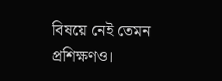বিষয়ে নেই তেমন প্রশিক্ষণও।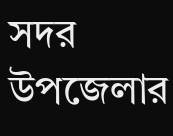সদর উপজেলার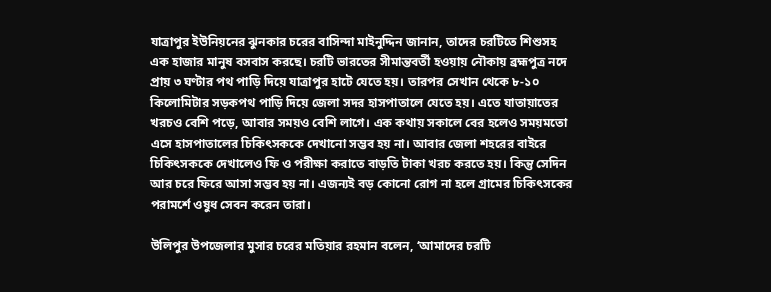যাত্রাপুর ইউনিয়নের ঝুনকার চরের বাসিন্দা মাইনুদ্দিন জানান, তাদের চরটিতে শিশুসহ এক হাজার মানুষ বসবাস করছে। চরটি ভারতের সীমান্তবর্তী হওয়ায় নৌকায় ব্রহ্মপুত্র নদে প্রায় ৩ ঘণ্টার পথ পাড়ি দিয়ে যাত্রাপুর হাটে যেতে হয়। তারপর সেখান থেকে ৮-১০ কিলোমিটার সড়কপথ পাড়ি দিয়ে জেলা সদর হাসপাতালে যেতে হয়। এতে যাতায়াতের খরচও বেশি পড়ে, আবার সময়ও বেশি লাগে। এক কথায় সকালে বের হলেও সময়মতো এসে হাসপাতালের চিকিৎসককে দেখানো সম্ভব হয় না। আবার জেলা শহরের বাইরে চিকিৎসককে দেখালেও ফি ও পরীক্ষা করাতে বাড়তি টাকা খরচ করতে হয়। কিন্তু সেদিন আর চরে ফিরে আসা সম্ভব হয় না। এজন্যই বড় কোনো রোগ না হলে গ্রামের চিকিৎসকের পরামর্শে ওষুধ সেবন করেন তারা।

উলিপুর উপজেলার মুসার চরের মতিয়ার রহমান বলেন, ‘আমাদের চরটি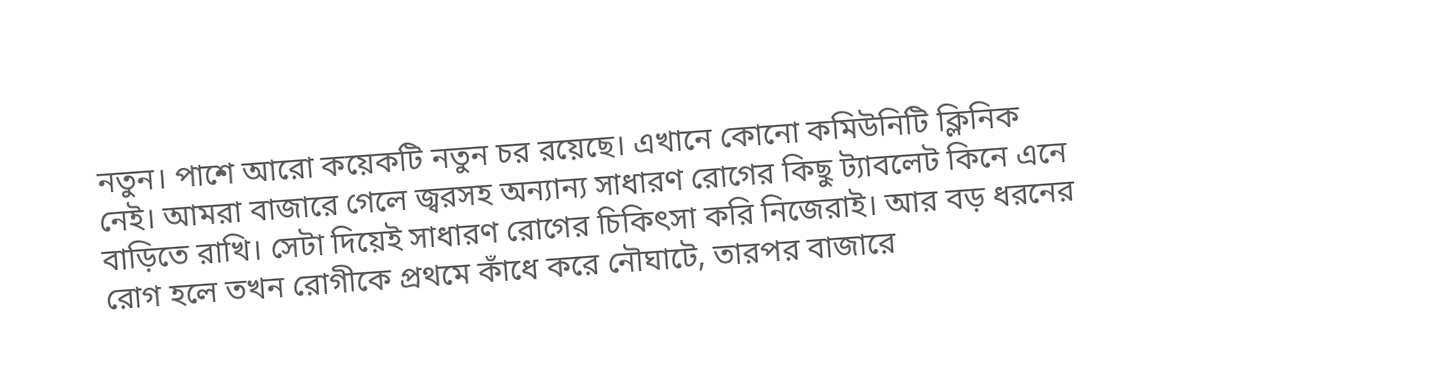নতুন। পাশে আরো কয়েকটি নতুন চর রয়েছে। এখানে কোনো কমিউনিটি ক্লিনিক নেই। আমরা বাজারে গেলে জ্বরসহ অন্যান্য সাধারণ রোগের কিছু ট্যাবলেট কিনে এনে বাড়িতে রাখি। সেটা দিয়েই সাধারণ রোগের চিকিৎসা করি নিজেরাই। আর বড় ধরনের রোগ হলে তখন রোগীকে প্রথমে কাঁধে করে নৌঘাটে, তারপর বাজারে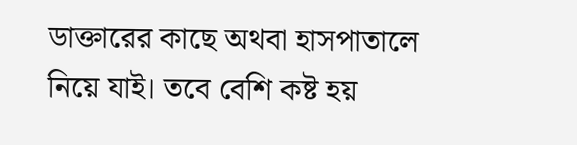ডাক্তারের কাছে অথবা হাসপাতালে নিয়ে যাই। তবে বেশি কষ্ট হয়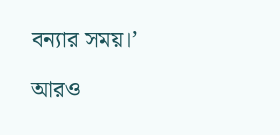বন্যার সময়।’

আরও